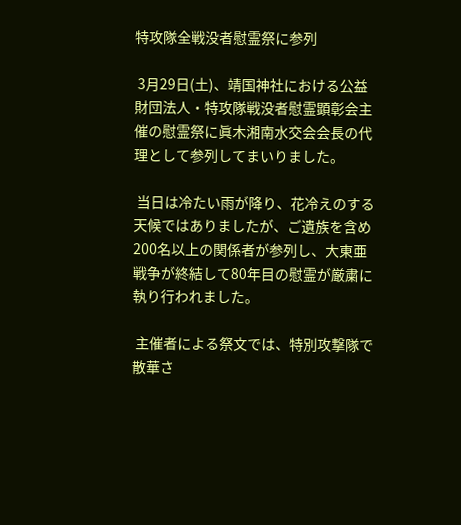特攻隊全戦没者慰霊祭に参列

 3月29日(土)、靖国神社における公益財団法人・特攻隊戦没者慰霊顕彰会主催の慰霊祭に眞木湘南水交会会長の代理として参列してまいりました。

 当日は冷たい雨が降り、花冷えのする天候ではありましたが、ご遺族を含め200名以上の関係者が参列し、大東亜戦争が終結して80年目の慰霊が厳粛に執り行われました。

 主催者による祭文では、特別攻撃隊で散華さ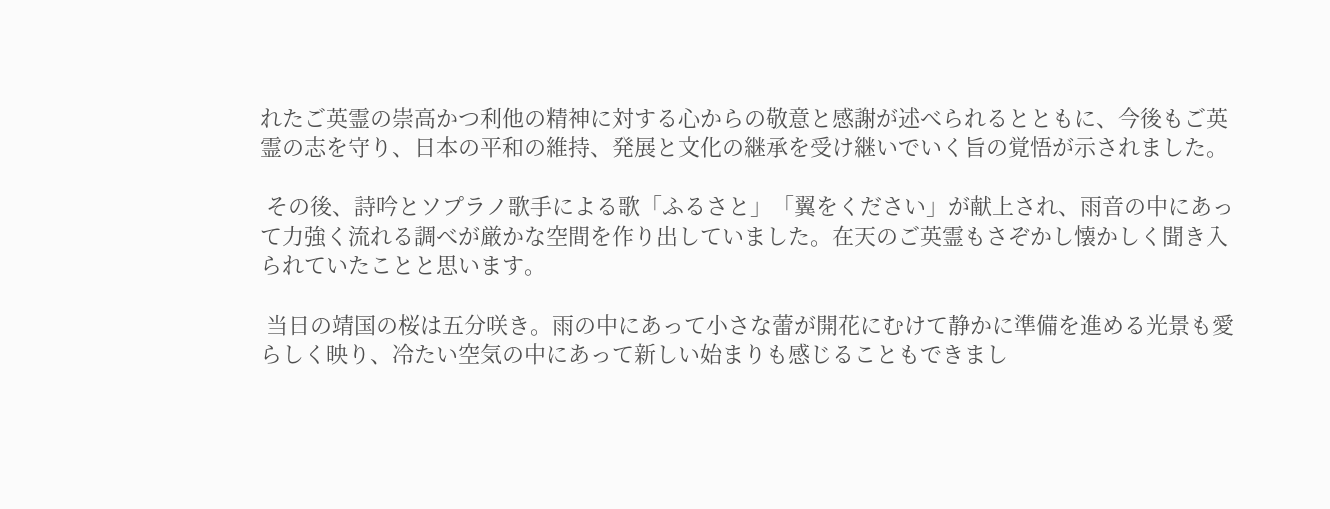れたご英霊の崇高かつ利他の精神に対する心からの敬意と感謝が述べられるとともに、今後もご英霊の志を守り、日本の平和の維持、発展と文化の継承を受け継いでいく旨の覚悟が示されました。

 その後、詩吟とソプラノ歌手による歌「ふるさと」「翼をください」が献上され、雨音の中にあって力強く流れる調べが厳かな空間を作り出していました。在天のご英霊もさぞかし懐かしく聞き入られていたことと思います。

 当日の靖国の桜は五分咲き。雨の中にあって小さな蕾が開花にむけて静かに準備を進める光景も愛らしく映り、冷たい空気の中にあって新しい始まりも感じることもできまし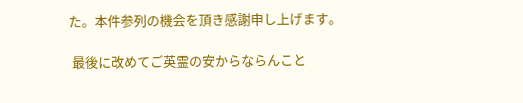た。本件参列の機会を頂き感謝申し上げます。

 最後に改めてご英霊の安からならんこと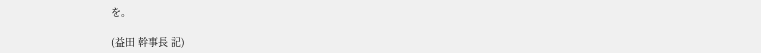を。

(益田 幹事長 記)